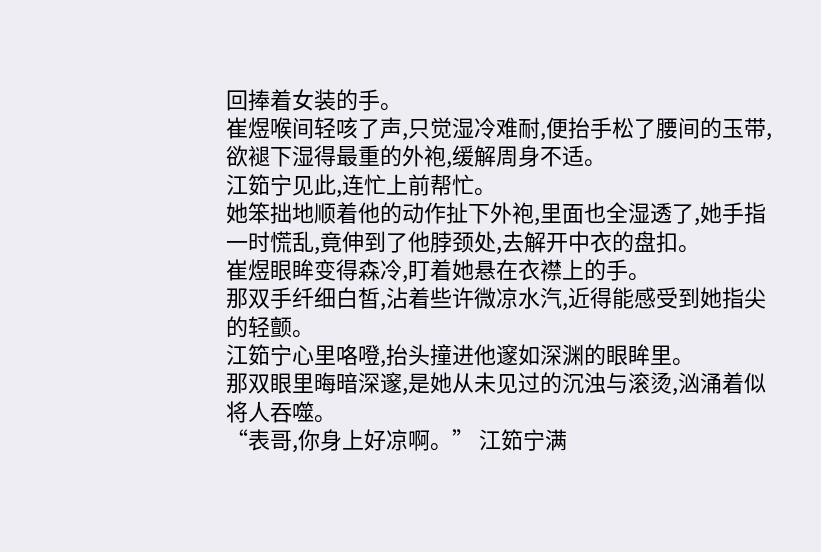回捧着女装的手。
崔煜喉间轻咳了声,只觉湿冷难耐,便抬手松了腰间的玉带,欲褪下湿得最重的外袍,缓解周身不适。
江筎宁见此,连忙上前帮忙。
她笨拙地顺着他的动作扯下外袍,里面也全湿透了,她手指一时慌乱,竟伸到了他脖颈处,去解开中衣的盘扣。
崔煜眼眸变得森冷,盯着她悬在衣襟上的手。
那双手纤细白皙,沾着些许微凉水汽,近得能感受到她指尖的轻颤。
江筎宁心里咯噔,抬头撞进他邃如深渊的眼眸里。
那双眼里晦暗深邃,是她从未见过的沉浊与滚烫,汹涌着似将人吞噬。
“表哥,你身上好凉啊。” 江筎宁满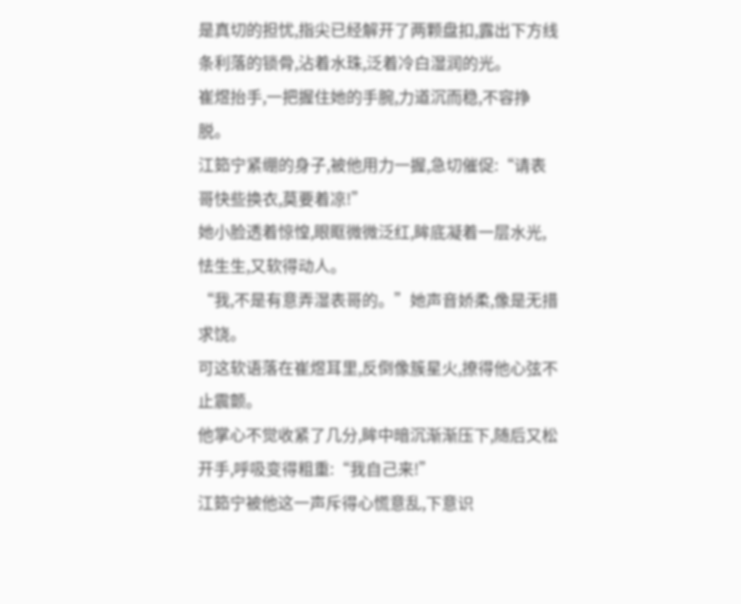是真切的担忧,指尖已经解开了两颗盘扣,露出下方线条利落的锁骨,沾着水珠,泛着冷白湿润的光。
崔煜抬手,一把握住她的手腕,力道沉而稳,不容挣脱。
江筎宁紧绷的身子,被他用力一握,急切催促:“请表哥快些换衣,莫要着凉!”
她小脸透着惊惶,眼眶微微泛红,眸底凝着一层水光,怯生生,又软得动人。
“我,不是有意弄湿表哥的。”她声音娇柔,像是无措求饶。
可这软语落在崔煜耳里,反倒像簇星火,撩得他心弦不止震颤。
他掌心不觉收紧了几分,眸中暗沉渐渐压下,随后又松开手,呼吸变得粗重:“我自己来!”
江筎宁被他这一声斥得心慌意乱,下意识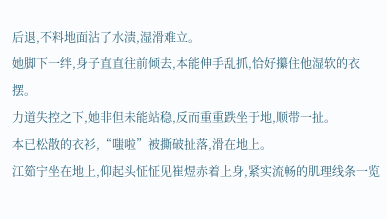后退,不料地面沾了水渍,湿滑难立。
她脚下一绊,身子直直往前倾去,本能伸手乱抓,恰好攥住他湿软的衣摆。
力道失控之下,她非但未能站稳,反而重重跌坐于地,顺带一扯。
本已松散的衣衫,“嗤啦”被撕破扯落,滑在地上。
江筎宁坐在地上,仰起头怔怔见崔煜赤着上身,紧实流畅的肌理线条一览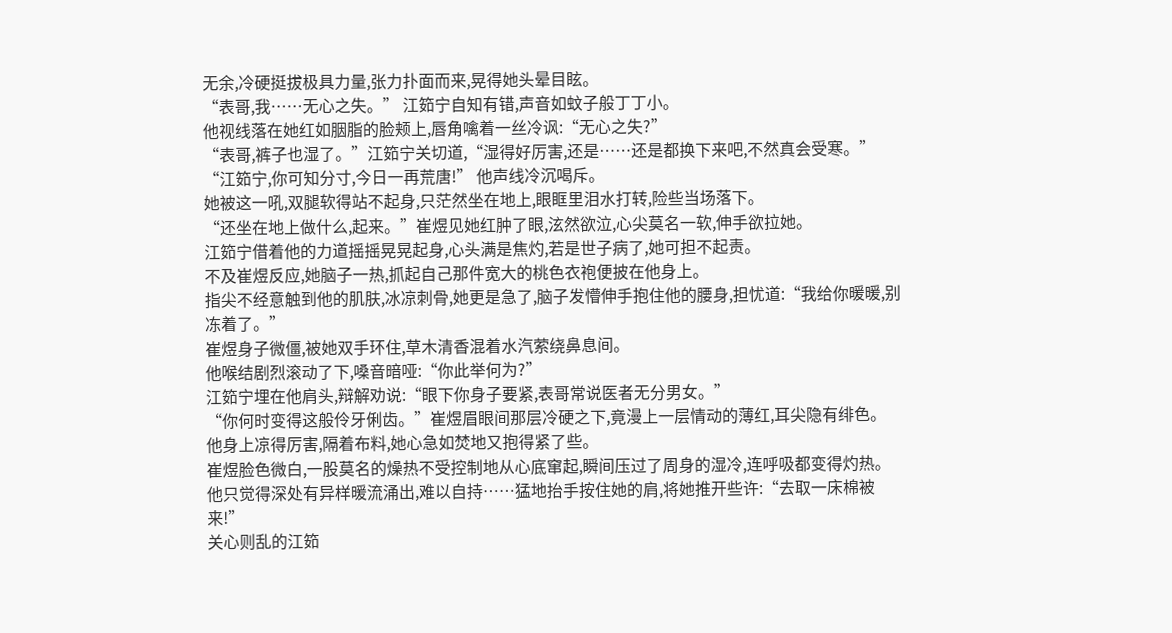无余,冷硬挺拔极具力量,张力扑面而来,晃得她头晕目眩。
“表哥,我……无心之失。” 江筎宁自知有错,声音如蚊子般丁丁小。
他视线落在她红如胭脂的脸颊上,唇角噙着一丝冷讽:“无心之失?”
“表哥,裤子也湿了。”江筎宁关切道,“湿得好厉害,还是……还是都换下来吧,不然真会受寒。”
“江筎宁,你可知分寸,今日一再荒唐!” 他声线冷沉喝斥。
她被这一吼,双腿软得站不起身,只茫然坐在地上,眼眶里泪水打转,险些当场落下。
“还坐在地上做什么,起来。”崔煜见她红肿了眼,泫然欲泣,心尖莫名一软,伸手欲拉她。
江筎宁借着他的力道摇摇晃晃起身,心头满是焦灼,若是世子病了,她可担不起责。
不及崔煜反应,她脑子一热,抓起自己那件宽大的桃色衣袍便披在他身上。
指尖不经意触到他的肌肤,冰凉刺骨,她更是急了,脑子发懵伸手抱住他的腰身,担忧道:“我给你暖暖,别冻着了。”
崔煜身子微僵,被她双手环住,草木清香混着水汽萦绕鼻息间。
他喉结剧烈滚动了下,嗓音暗哑:“你此举何为?”
江筎宁埋在他肩头,辩解劝说:“眼下你身子要紧,表哥常说医者无分男女。”
“你何时变得这般伶牙俐齿。”崔煜眉眼间那层冷硬之下,竟漫上一层情动的薄红,耳尖隐有绯色。
他身上凉得厉害,隔着布料,她心急如焚地又抱得紧了些。
崔煜脸色微白,一股莫名的燥热不受控制地从心底窜起,瞬间压过了周身的湿冷,连呼吸都变得灼热。
他只觉得深处有异样暖流涌出,难以自持……猛地抬手按住她的肩,将她推开些许:“去取一床棉被来!”
关心则乱的江筎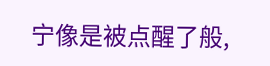宁像是被点醒了般,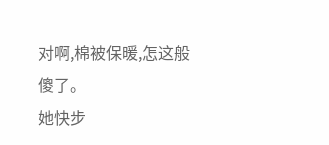对啊,棉被保暖,怎这般傻了。
她快步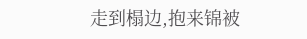走到榻边,抱来锦被